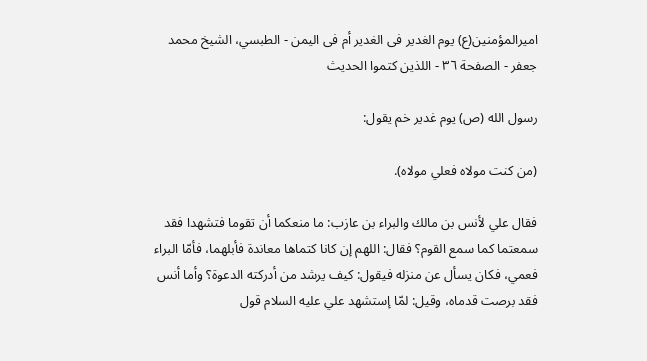اميرالمؤمنين(ع) يوم الغدير فى الغدير أم فى اليمن - الطبسي، الشيخ محمد جعفر - الصفحة ٣٦ - اللذين كتموا الحديث

رسول الله (ص) يوم غدير خم يقول:

(من كنت مولاه فعلي مولاه).

فقال علي لأنس بن مالك والبراء بن عازب: ما منعكما أن تقوما فتشهدا فقد سمعتما كما سمع القوم؟ فقال: اللهم إن كانا كتماها معاندة فأبلهما، فأمّا البراء فعمي، فكان يسأل عن منزله فيقول: كيف يرشد من أدركته الدعوة؟ وأما أنس فقد برصت قدماه، وقيل: لمّا إستشهد علي عليه السلام قول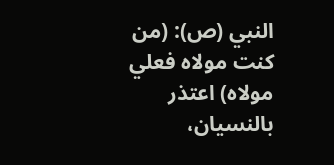النبي (ص): (من كنت مولاه فعلي مولاه) اعتذر بالنسيان،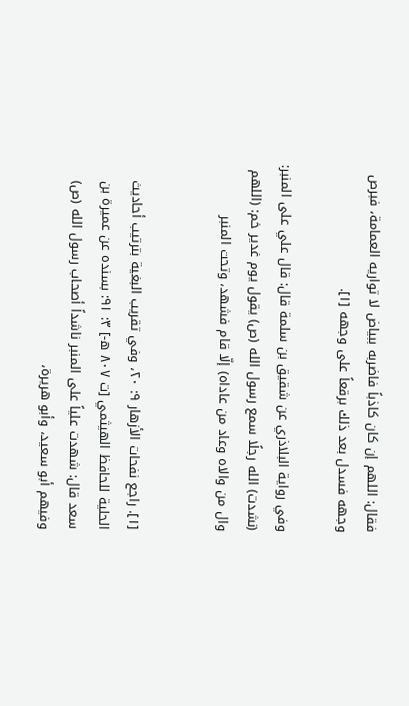فقال: اللهم إن كان كاذباً فاضربه ببياض لا تواريه العمامة، فبرص وجهه فسدل بعد ذلك برقعاً على وجهه‌ [١].

وفي رواية البلاذري عن شقيق بن سلمة قال: قال علي على المنبر: (نشدت) الله رجلًا سمع رسول الله (ص) يقول يوم غدير خم: (اللهم وال من والاه وعاد من عاداه) إلّا قام فشهد، وتحت المنبر


[١]. راجع نفحات الأزهار ٩: ٢٠، وفي تقريب البغية بترتيب أحاديث الحلية للحافظ الهيثمي [ت ٨٠٧ ه-] ٣: ٩١: بسنده عن عميرة بن سعد قال: شهدت علياً على المنبر ناشداً أصحاب رسول الله (ص) وفيهم أبو سعيد، وأبو هريرة،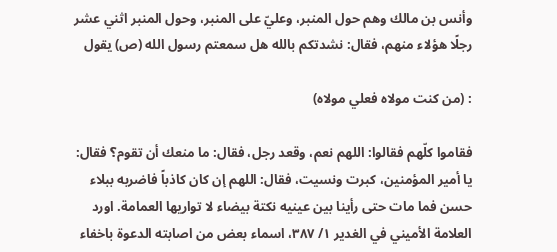وأنس بن مالك وهم حول المنبر، وعليّ على المنبر، وحول المنبر اثني عشر رجلًا هؤلاء منهم، فقال: نشدتكم بالله هل سمعتم رسول الله (ص) يقول‌

: (من كنت مولاه فعلي مولاه)

فقاموا كلّهم فقالوا: اللهم نعم، وقعد رجل، فقال: ما منعك أن تقوم؟ فقال: يا أمير المؤمنين، كبرت ونسيت، فقال: اللهم إن كان كاذباً فاضربه ببلاء حسن فما مات حتى رأينا بين عينيه نكتة بيضاء لا تواريها العمامة. اورد العلامة الأميني في الغدير ١/ ٣٨٧، اسماء بعض من اصابته الدعوة باخفاء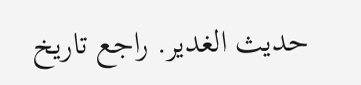حديث الغدير. راجع تاريخ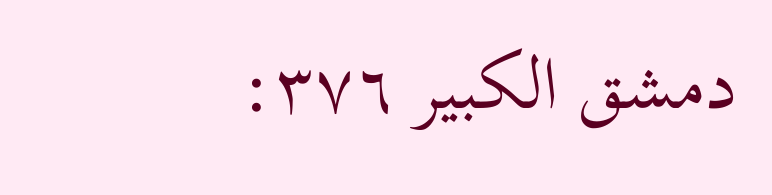دمشق الكبير ٣٧٦: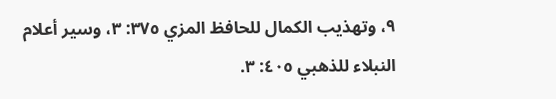٩، وتهذيب الكمال للحافظ المزي ٣٧٥: ٣، وسير أعلام النبلاء للذهبي ٤٠٥: ٣.